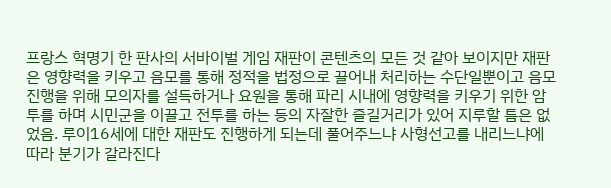프랑스 혁명기 한 판사의 서바이벌 게임 재판이 콘텐츠의 모든 것 같아 보이지만 재판은 영향력을 키우고 음모를 통해 정적을 법정으로 끌어내 처리하는 수단일뿐이고 음모 진행을 위해 모의자를 설득하거나 요원을 통해 파리 시내에 영향력을 키우기 위한 암투를 하며 시민군을 이끌고 전투를 하는 등의 자잘한 즐길거리가 있어 지루할 틈은 없었음. 루이16세에 대한 재판도 진행하게 되는데 풀어주느냐 사형선고를 내리느냐에 따라 분기가 갈라진다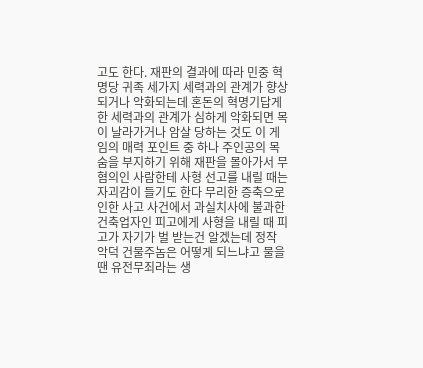고도 한다. 재판의 결과에 따라 민중 혁명당 귀족 세가지 세력과의 관계가 향상되거나 악화되는데 혼돈의 혁명기답게 한 세력과의 관계가 심하게 악화되면 목이 날라가거나 암살 당하는 것도 이 게임의 매력 포인트 중 하나 주인공의 목숨을 부지하기 위해 재판을 몰아가서 무혐의인 사람한테 사형 선고를 내릴 때는 자괴감이 들기도 한다 무리한 증축으로 인한 사고 사건에서 과실치사에 불과한 건축업자인 피고에게 사형을 내릴 때 피고가 자기가 벌 받는건 알겠는데 정작 악덕 건물주놈은 어떻게 되느냐고 물을 땐 유전무죄라는 생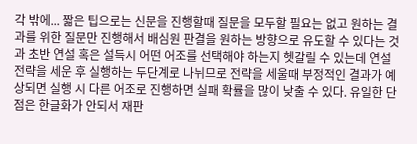각 밖에... 짧은 팁으로는 신문을 진행할때 질문을 모두할 필요는 없고 원하는 결과를 위한 질문만 진행해서 배심원 판결을 원하는 방향으로 유도할 수 있다는 것과 초반 연설 혹은 설득시 어떤 어조를 선택해야 하는지 헷갈릴 수 있는데 연설 전략을 세운 후 실행하는 두단계로 나뉘므로 전략을 세울때 부정적인 결과가 예상되면 실행 시 다른 어조로 진행하면 실패 확률을 많이 낮출 수 있다. 유일한 단점은 한글화가 안되서 재판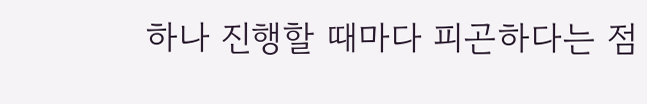하나 진행할 때마다 피곤하다는 점